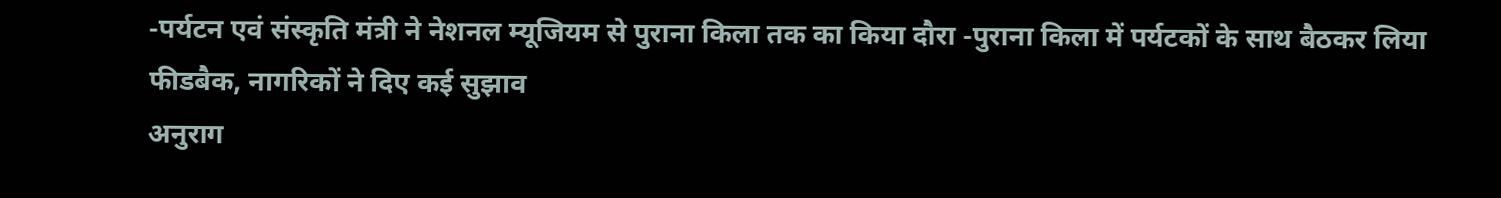-पर्यटन एवं संस्कृति मंत्री ने नेशनल म्यूजियम से पुराना किला तक का किया दौरा -पुराना किला में पर्यटकों के साथ बैठकर लिया फीडबैक, नागरिकों ने दिए कई सुझाव
अनुराग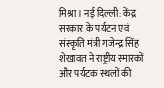मिश्रा। नई दिल्ली: केंद्र सरकार के पर्यटन एवं संस्कृति मंत्री गजेन्द्र सिंह शेखावत ने राष्ट्रीय स्मारकों और पर्यटक स्थलों की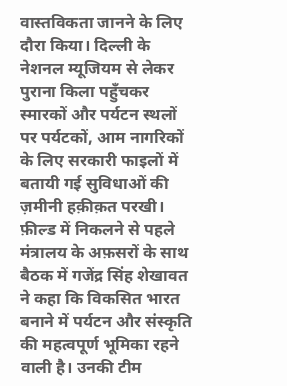वास्तविकता जानने के लिए दौरा किया। दिल्ली के नेशनल म्यूजियम से लेकर पुराना किला पहुँचकर स्मारकों और पर्यटन स्थलों पर पर्यटकों, आम नागरिकों के लिए सरकारी फाइलों में बतायी गई सुविधाओं की ज़मीनी हक़ीक़त परखी।
फ़ील्ड में निकलने से पहले मंत्रालय के अफ़सरों के साथ बैठक में गजेंद्र सिंह शेखावत ने कहा कि विकसित भारत बनाने में पर्यटन और संस्कृति की महत्वपूर्ण भूमिका रहने वाली है। उनकी टीम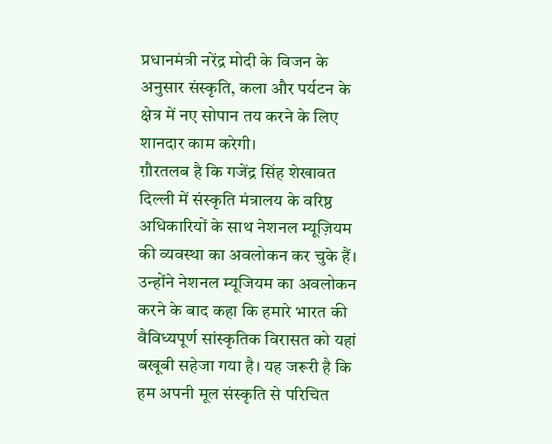प्रधानमंत्री नरेंद्र मोदी के विजन के अनुसार संस्कृति, कला और पर्यटन के क्षेत्र में नए सोपान तय करने के लिए शानदार काम करेगी।
ग़ौरतलब है कि गजेंद्र सिंह शेखावत दिल्ली में संस्कृति मंत्रालय के वरिष्ठ अधिकारियों के साथ नेशनल म्यूज़ियम की व्यवस्था का अवलोकन कर चुके हैं। उन्होंने नेशनल म्यूजियम का अवलोकन करने के बाद कहा कि हमारे भारत की वैविध्यपूर्ण सांस्कृतिक विरासत को यहां बखूबी सहेजा गया है। यह जरूरी है कि हम अपनी मूल संस्कृति से परिचित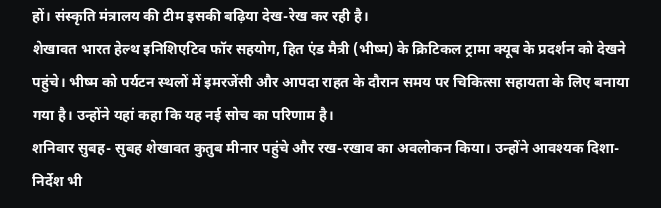हों। संस्कृति मंत्रालय की टीम इसकी बढ़िया देख-रेख कर रही है।
शेखावत भारत हेल्थ इनिशिएटिव फॉर सहयोग, हित एंड मैत्री (भीष्म) के क्रिटिकल ट्रामा क्यूब के प्रदर्शन को देखने पहुंचे। भीष्म को पर्यटन स्थलों में इमरजेंसी और आपदा राहत के दौरान समय पर चिकित्सा सहायता के लिए बनाया गया है। उन्होंने यहां कहा कि यह नई सोच का परिणाम है।
शनिवार सुबह- सुबह शेखावत कुतुब मीनार पहुंचे और रख-रखाव का अवलोकन किया। उन्होंने आवश्यक दिशा-निर्देश भी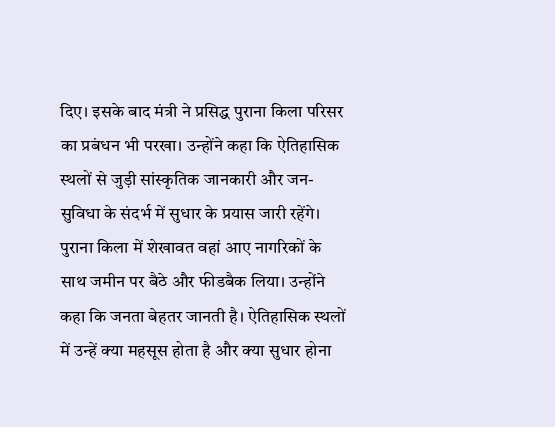दिए। इसके बाद मंत्री ने प्रसिद्ध पुराना किला परिसर का प्रबंधन भी परखा। उन्होंने कहा कि ऐतिहासिक स्थलों से जुड़ी सांस्कृतिक जानकारी और जन-सुविधा के संदर्भ में सुधार के प्रयास जारी रहेंगे।
पुराना किला में शेखावत वहां आए नागरिकों के साथ जमीन पर बैठे और फीडबैक लिया। उन्होंने कहा कि जनता बेहतर जानती है। ऐतिहासिक स्थलों में उन्हें क्या महसूस होता है और क्या सुधार होना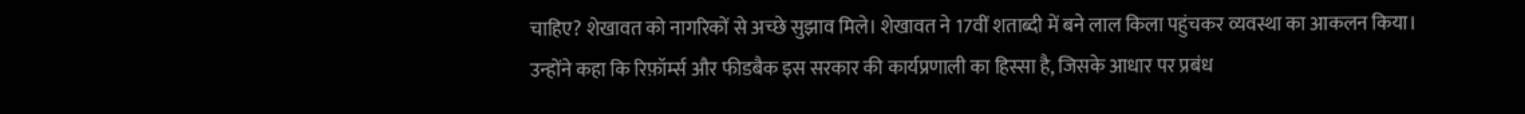चाहिए? शेखावत को नागरिकों से अच्छे सुझाव मिले। शेखावत ने 17वीं शताब्दी में बने लाल किला पहुंचकर व्यवस्था का आकलन किया। उन्होंने कहा कि रिफ़ॉर्म्स और फीडबैक इस सरकार की कार्यप्रणाली का हिस्सा है, जिसके आधार पर प्रबंध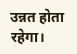उन्नत होता रहेगा।